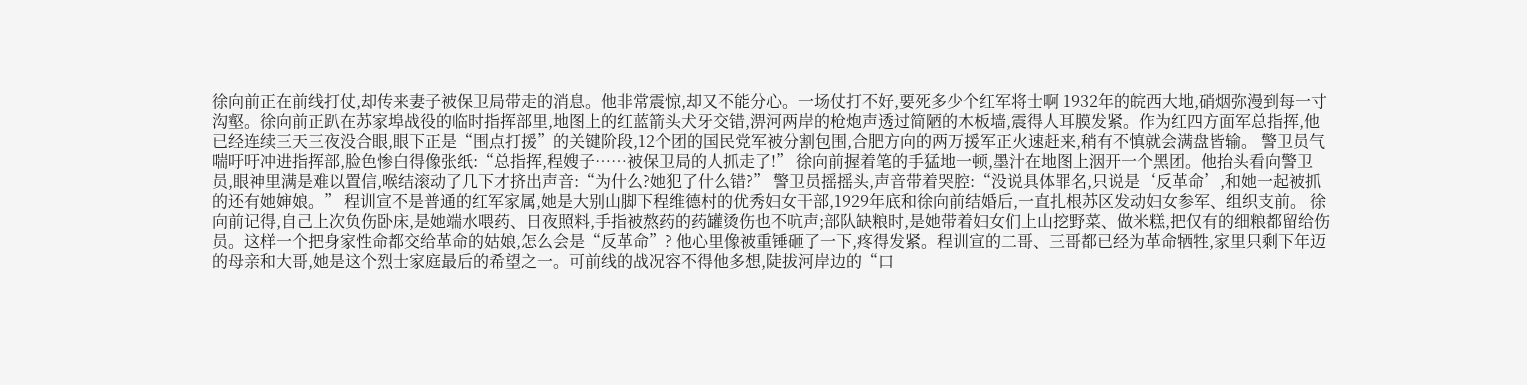徐向前正在前线打仗,却传来妻子被保卫局带走的消息。他非常震惊,却又不能分心。一场仗打不好,要死多少个红军将士啊 1932年的皖西大地,硝烟弥漫到每一寸沟壑。徐向前正趴在苏家埠战役的临时指挥部里,地图上的红蓝箭头犬牙交错,淠河两岸的枪炮声透过简陋的木板墙,震得人耳膜发紧。作为红四方面军总指挥,他已经连续三天三夜没合眼,眼下正是“围点打援”的关键阶段,12个团的国民党军被分割包围,合肥方向的两万援军正火速赶来,稍有不慎就会满盘皆输。 警卫员气喘吁吁冲进指挥部,脸色惨白得像张纸:“总指挥,程嫂子……被保卫局的人抓走了!” 徐向前握着笔的手猛地一顿,墨汁在地图上洇开一个黑团。他抬头看向警卫员,眼神里满是难以置信,喉结滚动了几下才挤出声音:“为什么?她犯了什么错?” 警卫员摇摇头,声音带着哭腔:“没说具体罪名,只说是‘反革命’,和她一起被抓的还有她婶娘。” 程训宣不是普通的红军家属,她是大别山脚下程维德村的优秀妇女干部,1929年底和徐向前结婚后,一直扎根苏区发动妇女参军、组织支前。 徐向前记得,自己上次负伤卧床,是她端水喂药、日夜照料,手指被熬药的药罐烫伤也不吭声;部队缺粮时,是她带着妇女们上山挖野菜、做米糕,把仅有的细粮都留给伤员。这样一个把身家性命都交给革命的姑娘,怎么会是“反革命”? 他心里像被重锤砸了一下,疼得发紧。程训宣的二哥、三哥都已经为革命牺牲,家里只剩下年迈的母亲和大哥,她是这个烈士家庭最后的希望之一。可前线的战况容不得他多想,陡拔河岸边的“口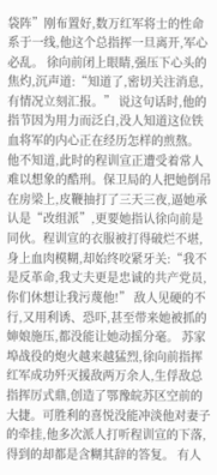袋阵”刚布置好,数万红军将士的性命系于一线,他这个总指挥一旦离开,军心必乱。 徐向前闭上眼睛,强压下心头的焦灼,沉声道:“知道了,密切关注消息,有情况立刻汇报。” 说这句话时,他的指节因为用力而泛白,没人知道这位铁血将军的内心正在经历怎样的煎熬。 他不知道,此时的程训宣正遭受着常人难以想象的酷刑。保卫局的人把她倒吊在房梁上,皮鞭抽打了三天三夜,逼她承认是“改组派”,更要她指认徐向前是同伙。程训宣的衣服被打得破烂不堪,身上血肉模糊,却始终咬紧牙关:“我不是反革命,我丈夫更是忠诚的共产党员,你们休想让我污蔑他!” 敌人见硬的不行,又用利诱、恐吓,甚至带来她被抓的婶娘施压,都没能让她动摇分毫。 苏家埠战役的炮火越来越猛烈,徐向前指挥红军成功歼灭援敌两万余人,生俘敌总指挥厉式鼎,创造了鄂豫皖苏区空前的大捷。可胜利的喜悦没能冲淡他对妻子的牵挂,他多次派人打听程训宣的下落,得到的却都是含糊其辞的答复。 有人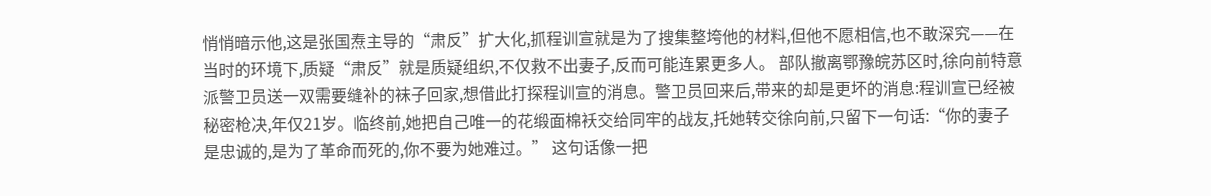悄悄暗示他,这是张国焘主导的“肃反”扩大化,抓程训宣就是为了搜集整垮他的材料,但他不愿相信,也不敢深究——在当时的环境下,质疑“肃反”就是质疑组织,不仅救不出妻子,反而可能连累更多人。 部队撤离鄂豫皖苏区时,徐向前特意派警卫员送一双需要缝补的袜子回家,想借此打探程训宣的消息。警卫员回来后,带来的却是更坏的消息:程训宣已经被秘密枪决,年仅21岁。临终前,她把自己唯一的花缎面棉袄交给同牢的战友,托她转交徐向前,只留下一句话:“你的妻子是忠诚的,是为了革命而死的,你不要为她难过。” 这句话像一把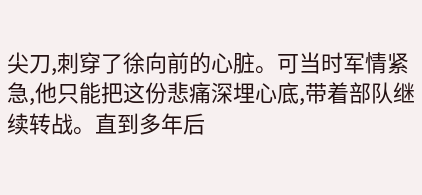尖刀,刺穿了徐向前的心脏。可当时军情紧急,他只能把这份悲痛深埋心底,带着部队继续转战。直到多年后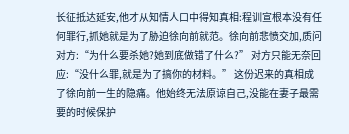长征抵达延安,他才从知情人口中得知真相:程训宣根本没有任何罪行,抓她就是为了胁迫徐向前就范。徐向前悲愤交加,质问对方:“为什么要杀她?她到底做错了什么?” 对方只能无奈回应:“没什么罪,就是为了搞你的材料。” 这份迟来的真相成了徐向前一生的隐痛。他始终无法原谅自己,没能在妻子最需要的时候保护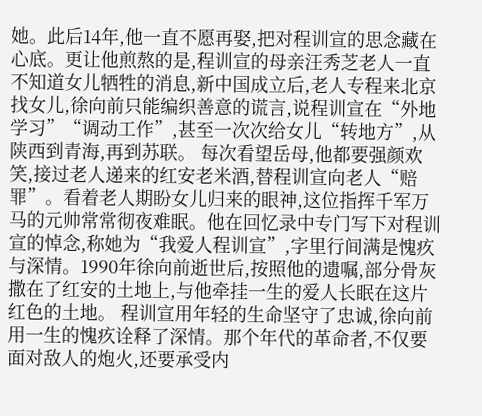她。此后14年,他一直不愿再娶,把对程训宣的思念藏在心底。更让他煎熬的是,程训宣的母亲汪秀芝老人一直不知道女儿牺牲的消息,新中国成立后,老人专程来北京找女儿,徐向前只能编织善意的谎言,说程训宣在“外地学习”“调动工作”,甚至一次次给女儿“转地方”,从陕西到青海,再到苏联。 每次看望岳母,他都要强颜欢笑,接过老人递来的红安老米酒,替程训宣向老人“赔罪”。看着老人期盼女儿归来的眼神,这位指挥千军万马的元帅常常彻夜难眠。他在回忆录中专门写下对程训宣的悼念,称她为“我爱人程训宣”,字里行间满是愧疚与深情。1990年徐向前逝世后,按照他的遗嘱,部分骨灰撒在了红安的土地上,与他牵挂一生的爱人长眠在这片红色的土地。 程训宣用年轻的生命坚守了忠诚,徐向前用一生的愧疚诠释了深情。那个年代的革命者,不仅要面对敌人的炮火,还要承受内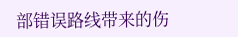部错误路线带来的伤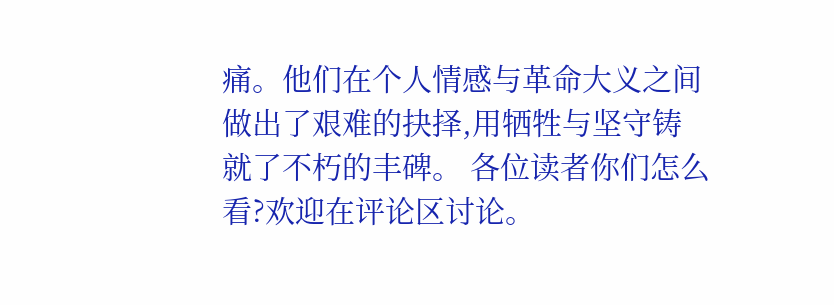痛。他们在个人情感与革命大义之间做出了艰难的抉择,用牺牲与坚守铸就了不朽的丰碑。 各位读者你们怎么看?欢迎在评论区讨论。